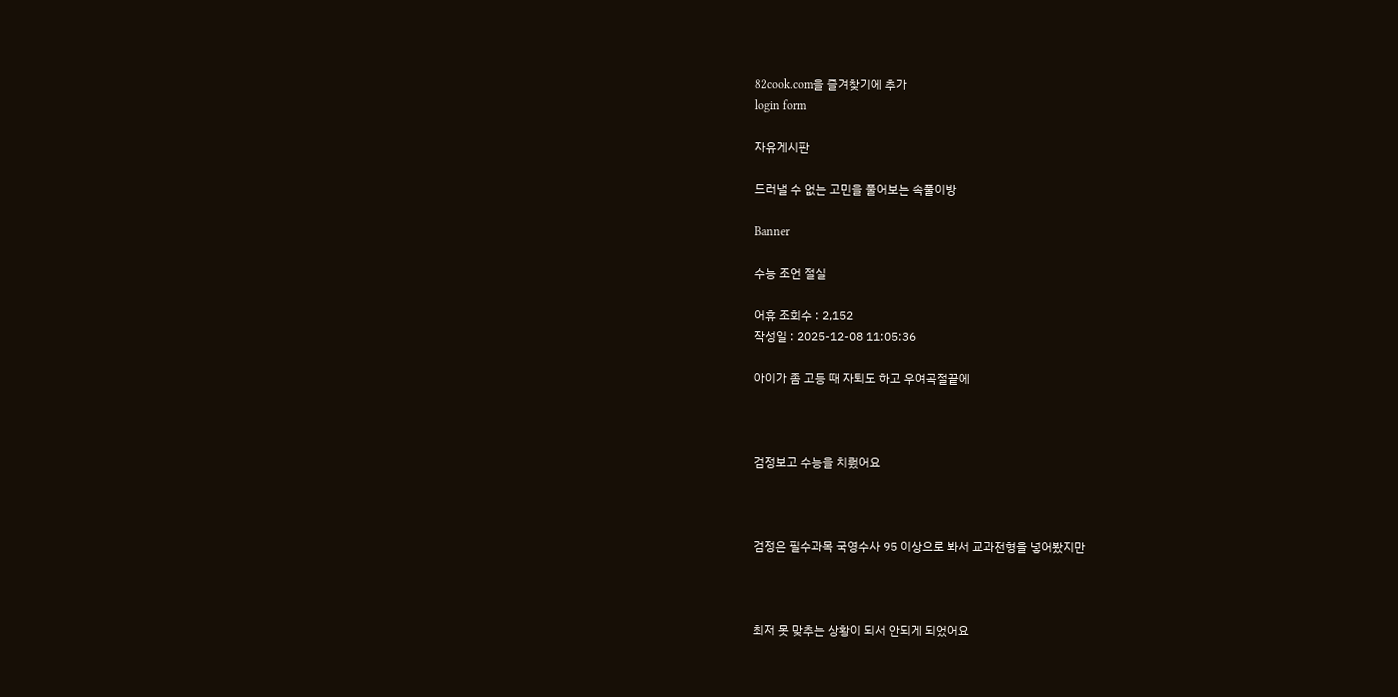82cook.com을 즐겨찾기에 추가
login form

자유게시판

드러낼 수 없는 고민을 풀어보는 속풀이방

Banner

수능 조언 절실

어휴 조회수 : 2,152
작성일 : 2025-12-08 11:05:36

아이가 좀 고등 때 자퇴도 하고 우여곡절끝에



검정보고 수능을 치뤘어요



검정은 필수과목 국영수사 95 이상으로 봐서 교과전형을 넣어봤지만



최저 못 맞추는 상황이 되서 안되게 되었어요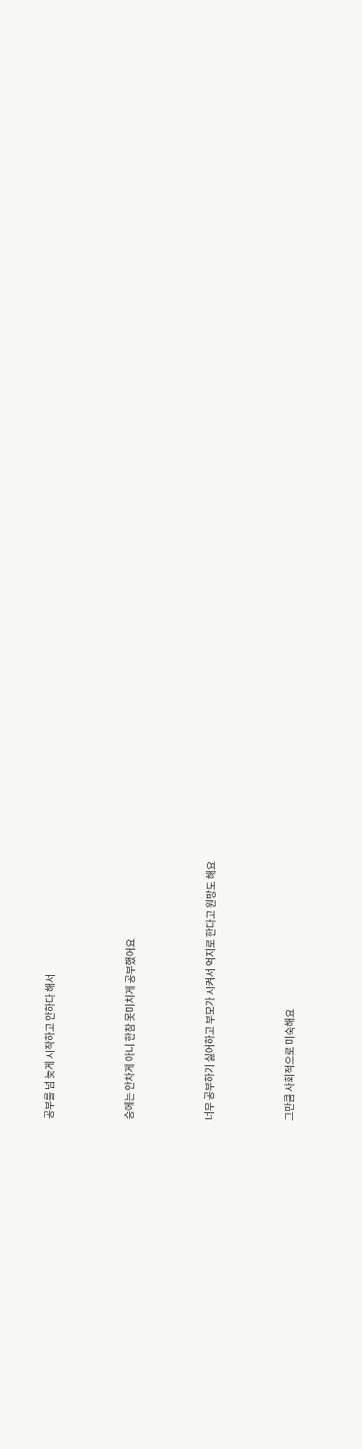공부를 넘 늦게 시작하고 안하다 해서



승에는 안차게 아니 한참 못미치게 공부했어요



너무 공부하기 싫어하고 부모가 시켜서 억지로 한다고 원망도 해요



그만큼 사회적으로 미숙해요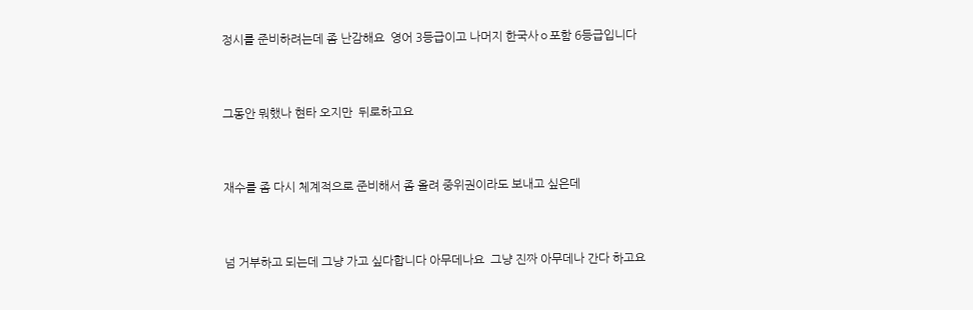정시를 준비하려는데 좀 난감해요  영어 3등급이고 나머지 한국사ㅇ포함 6등급입니다



그동안 뭐했나 현타 오지만  뒤로하고요



재수를 좀 다시 체계적으로 준비해서 좀 올려 중위권이라도 보내고 싶은데



넘 거부하고 되는데 그냥 가고 싶다합니다 아무데나요  그냥 진짜 아무데나 간다 하고요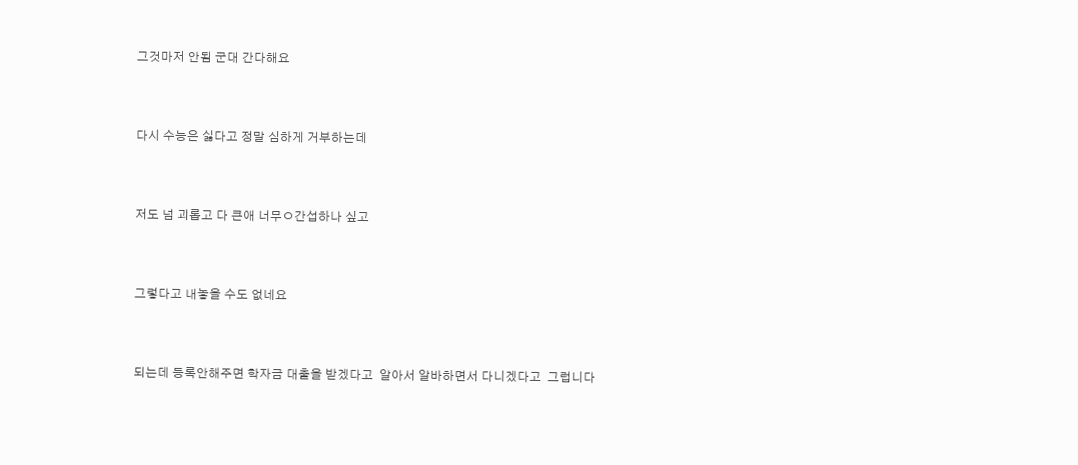그것마저 안됨 군대 간다해요



다시 수능은 싫다고 정말 심하게 거부하는데



저도 넘 괴롭고 다 큰애 너무ㅇ간섭하나 싶고



그렇다고 내놓을 수도 없네요



되는데 등록안해주면 학자금 대출을 받겠다고  알아서 알바하면서 다니겠다고  그럽니다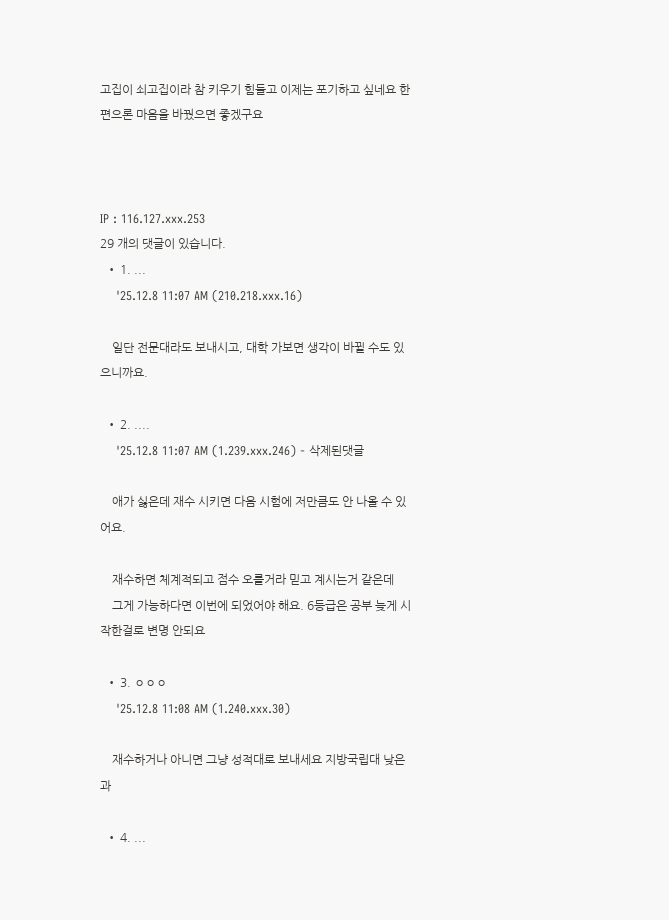고집이 쇠고집이라 참 키우기 힘들고 이제는 포기하고 싶네요 한편으론 마음을 바꿨으면 좋겠구요



IP : 116.127.xxx.253
29 개의 댓글이 있습니다.
  • 1. ...
    '25.12.8 11:07 AM (210.218.xxx.16)

    일단 전문대라도 보내시고, 대학 가보면 생각이 바뀔 수도 있으니까요.

  • 2. ....
    '25.12.8 11:07 AM (1.239.xxx.246) - 삭제된댓글

    애가 싫은데 재수 시키면 다음 시험에 저만큼도 안 나올 수 있어요.

    재수하면 체계적되고 점수 오를거라 믿고 계시는거 같은데
    그게 가능하다면 이번에 되었어야 해요. 6등급은 공부 늦게 시작한걸로 변명 안되요

  • 3. ㅇㅇㅇ
    '25.12.8 11:08 AM (1.240.xxx.30)

    재수하거나 아니면 그냥 성적대로 보내세요 지방국립대 낮은과

  • 4. ...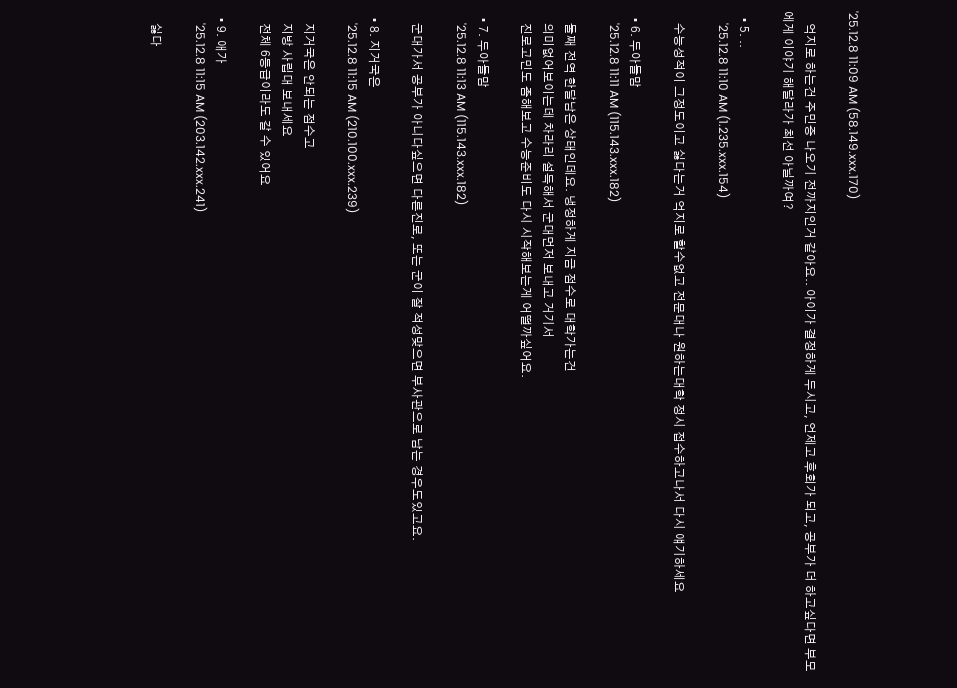'25.12.8 11:09 AM (58.149.xxx.170)

    억지로 하는건 주민증 나오기 전까지인거 같아요.. 아이가 결정하게 두시고, 언제고 후회가 되고, 공부가 더 하고싶다면 부모에게 이야기 해달라가 최선 아닐까여?

  • 5. ..
    '25.12.8 11:10 AM (1.235.xxx.154)

    수능성적이 그정도이고 싫다는거 억지로 할수없고 전문대나 원하는대학 정시 접수하고나서 다시 얘기하세요

  • 6. 두아들맘
    '25.12.8 11:11 AM (115.143.xxx.182)

    둘째 전역 한달남은 상태인데요. 냉정하게 지금 점수로 대학가는건
    의미없어보이는데 차라리 설득해서 군대먼저 보내고 거기서
    진로고민도 좀해보고 수능준비도 다시 시작해보는게 어떨까싶어요.

  • 7. 두아들맘
    '25.12.8 11:13 AM (115.143.xxx.182)

    군대가서 공부가 아니다싶으면 다른진로, 또는 군이 잘 적성맞으면 부사관으로 남는 경우도있고요.

  • 8. 지거국은
    '25.12.8 11:15 AM (210.100.xxx.239)

    지거국은 안되는 점수고
    지방 사립대 보내세요
    전체 6등급이라도 갈 수 있어요

  • 9. 애가
    '25.12.8 11:15 AM (203.142.xxx.241)

    싫다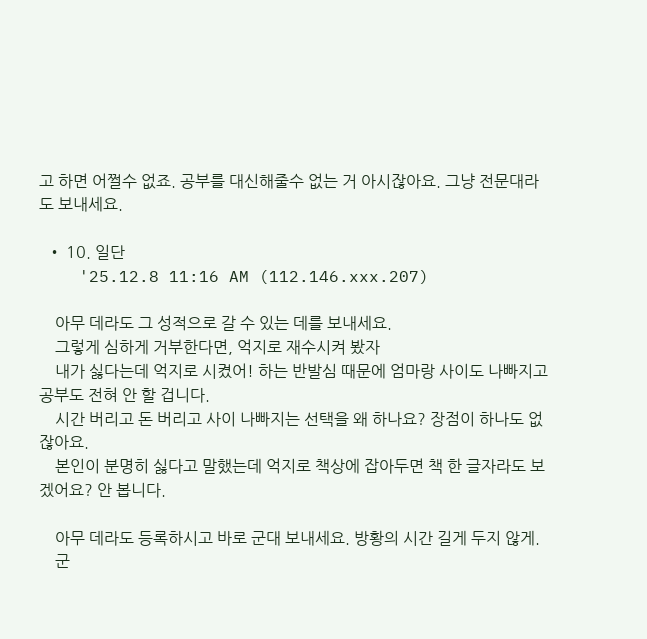고 하면 어쩔수 없죠. 공부를 대신해줄수 없는 거 아시잖아요. 그냥 전문대라도 보내세요.

  • 10. 일단
    '25.12.8 11:16 AM (112.146.xxx.207)

    아무 데라도 그 성적으로 갈 수 있는 데를 보내세요.
    그렇게 심하게 거부한다면, 억지로 재수시켜 봤자
    내가 싫다는데 억지로 시켰어! 하는 반발심 때문에 엄마랑 사이도 나빠지고 공부도 전혀 안 할 겁니다.
    시간 버리고 돈 버리고 사이 나빠지는 선택을 왜 하나요? 장점이 하나도 없잖아요.
    본인이 분명히 싫다고 말했는데 억지로 책상에 잡아두면 책 한 글자라도 보겠어요? 안 봅니다.

    아무 데라도 등록하시고 바로 군대 보내세요. 방황의 시간 길게 두지 않게.
    군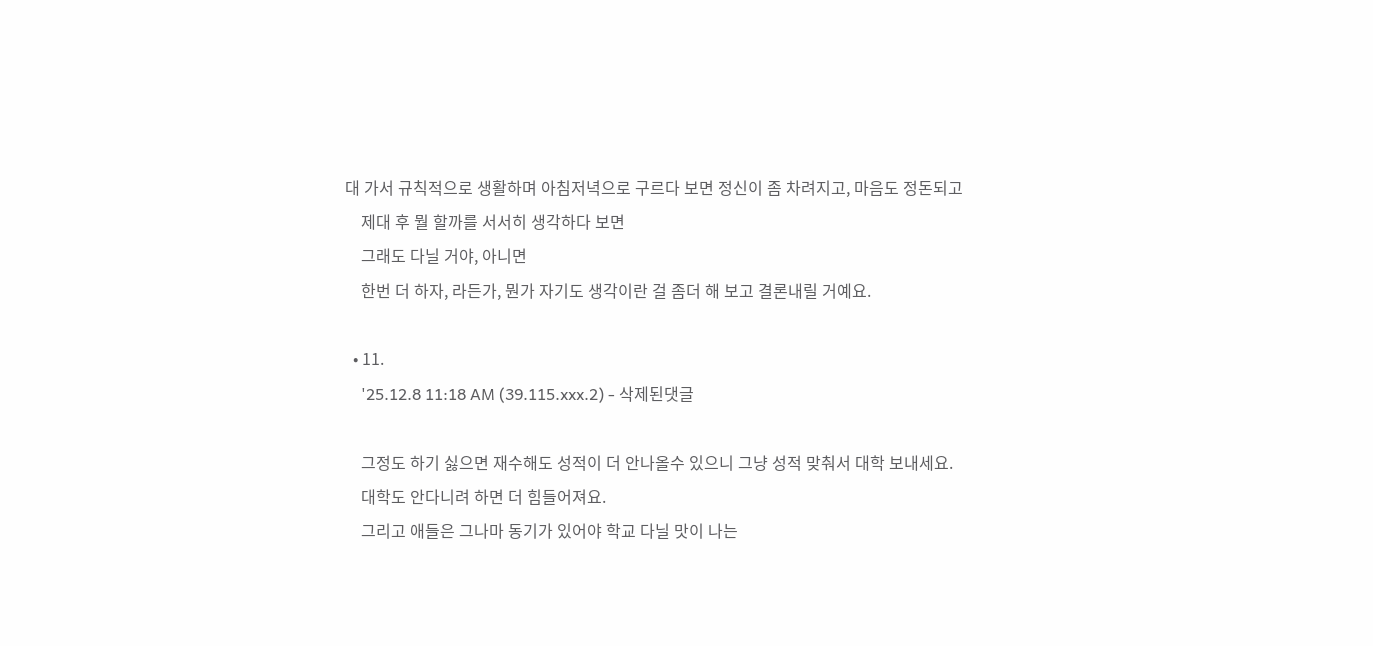대 가서 규칙적으로 생활하며 아침저녁으로 구르다 보면 정신이 좀 차려지고, 마음도 정돈되고
    제대 후 뭘 할까를 서서히 생각하다 보면
    그래도 다닐 거야, 아니면
    한번 더 하자, 라든가, 뭔가 자기도 생각이란 걸 좀더 해 보고 결론내릴 거예요.

  • 11.
    '25.12.8 11:18 AM (39.115.xxx.2) - 삭제된댓글

    그정도 하기 싫으면 재수해도 성적이 더 안나올수 있으니 그냥 성적 맞춰서 대학 보내세요.
    대학도 안다니려 하면 더 힘들어져요.
    그리고 애들은 그나마 동기가 있어야 학교 다닐 맛이 나는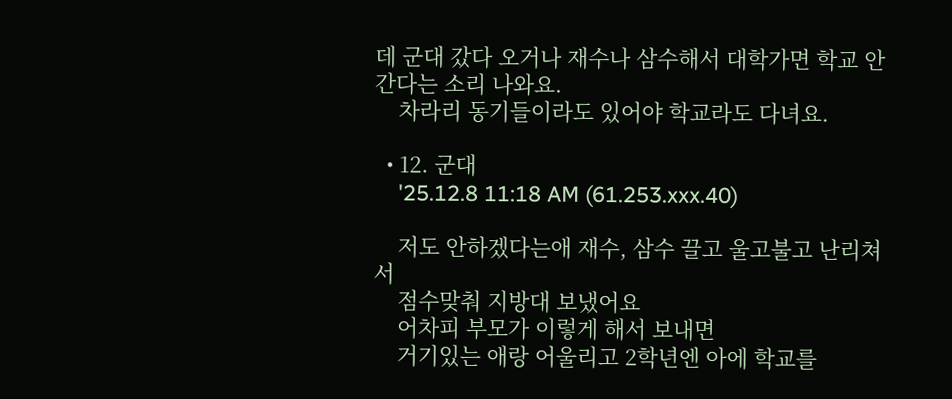데 군대 갔다 오거나 재수나 삼수해서 대학가면 학교 안간다는 소리 나와요.
    차라리 동기들이라도 있어야 학교라도 다녀요.

  • 12. 군대
    '25.12.8 11:18 AM (61.253.xxx.40)

    저도 안하겠다는애 재수, 삼수 끌고 울고불고 난리쳐서
    점수맞춰 지방대 보냈어요
    어차피 부모가 이렇게 해서 보내면
    거기있는 애랑 어울리고 2학년엔 아에 학교를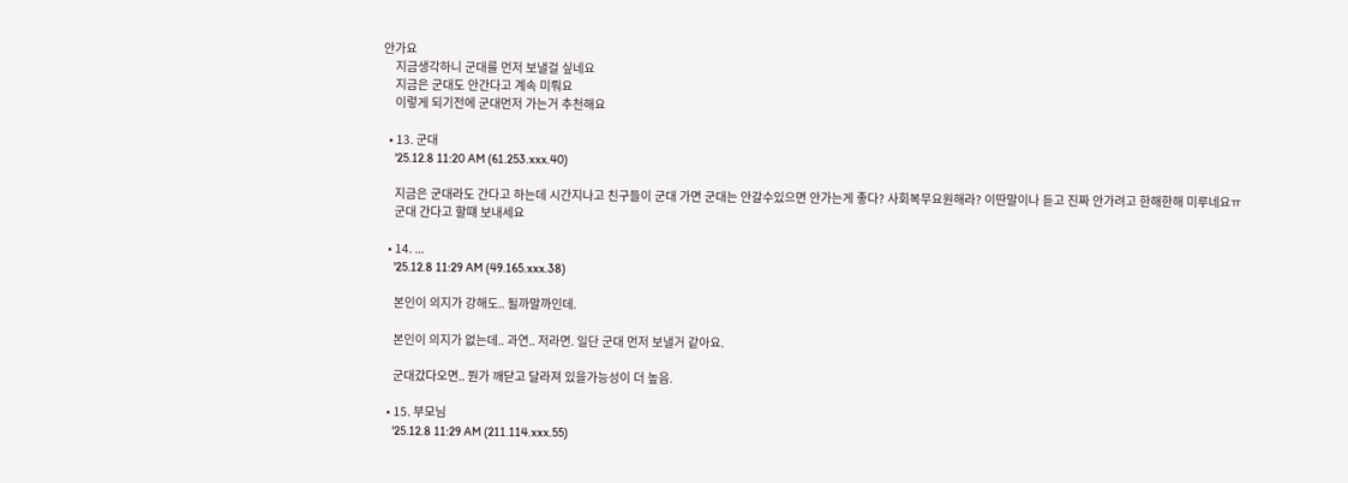안가요
    지금생각하니 군대를 먼저 보낼걸 싶네요
    지금은 군대도 안간다고 계속 미뤄요
    이렇게 되기전에 군대먼저 가는거 추천해요

  • 13. 군대
    '25.12.8 11:20 AM (61.253.xxx.40)

    지금은 군대라도 간다고 하는데 시간지나고 친구들이 군대 가면 군대는 안갈수있으면 안가는게 좋다? 사회복무요원해라? 이딴말이나 듣고 진짜 안가려고 한해한해 미루네요ㅠ
    군대 간다고 할떄 보내세요

  • 14. ...
    '25.12.8 11:29 AM (49.165.xxx.38)

    본인이 의지가 강해도.. 될까말까인데.

    본인이 의지가 없는데.. 과연.. 저라면. 일단 군대 먼저 보낼거 같아요.

    군대갔다오면.. 뭔가 깨닫고 달라져 있을가능성이 더 높음.

  • 15. 부모님
    '25.12.8 11:29 AM (211.114.xxx.55)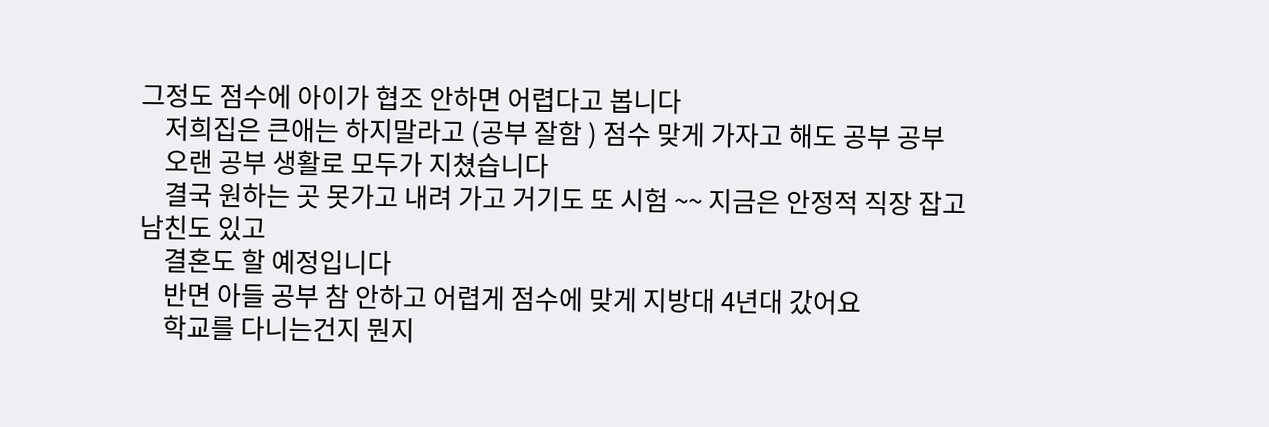그정도 점수에 아이가 협조 안하면 어렵다고 봅니다
    저희집은 큰애는 하지말라고 (공부 잘함 ) 점수 맞게 가자고 해도 공부 공부
    오랜 공부 생활로 모두가 지쳤습니다
    결국 원하는 곳 못가고 내려 가고 거기도 또 시험 ~~ 지금은 안정적 직장 잡고 남친도 있고
    결혼도 할 예정입니다
    반면 아들 공부 참 안하고 어렵게 점수에 맞게 지방대 4년대 갔어요
    학교를 다니는건지 뭔지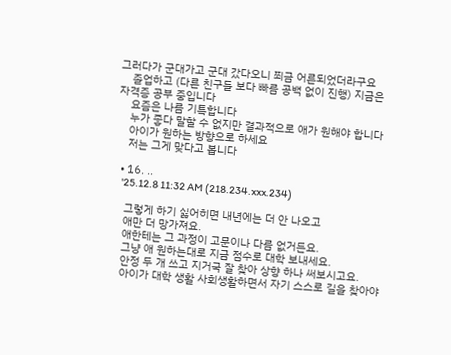그러다가 군대가고 군대 갔다오니 쬐금 어른되었더라구요
    졸업하고 (다른 친구들 보다 빠름 공백 없이 진행) 지금은 자격증 공부 중입니다
    요즘은 나름 기특합니다
    누가 좋다 말할 수 없지만 결과적으로 애가 원해야 합니다
    아이가 원하는 방향으로 하세요
    저는 그게 맞다고 봅니다

  • 16. ..
    '25.12.8 11:32 AM (218.234.xxx.234)

    그렇게 하기 싫어히면 내년에는 더 안 나오고
    애만 더 망가져요.
    애한테는 그 과정이 고문이나 다름 없거든요.
    그냥 애 원하는대로 지금 점수로 대학 보내세요.
    안정 두 개 쓰고 지거국 잘 찾아 상향 하나 써보시고요.
    아이가 대학 생활 사회생활하면서 자기 스스로 길을 찾아야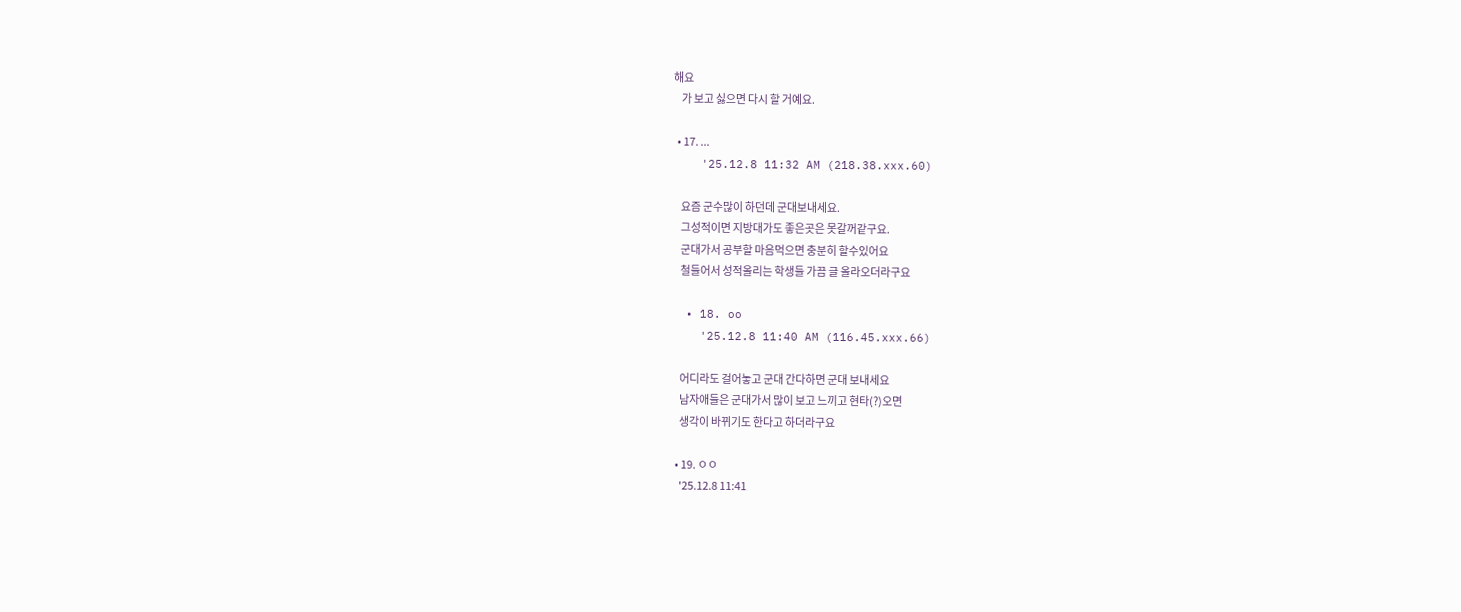해요
    가 보고 싫으면 다시 할 거예요.

  • 17. ...
    '25.12.8 11:32 AM (218.38.xxx.60)

    요즘 군수많이 하던데 군대보내세요.
    그성적이면 지방대가도 좋은곳은 못갈꺼같구요.
    군대가서 공부할 마음먹으면 충분히 할수있어요
    철들어서 성적올리는 학생들 가끔 글 올라오더라구요

  • 18. oo
    '25.12.8 11:40 AM (116.45.xxx.66)

    어디라도 걸어놓고 군대 간다하면 군대 보내세요
    남자애들은 군대가서 많이 보고 느끼고 현타(?)오면
    생각이 바뀌기도 한다고 하더라구요

  • 19. ㅇㅇ
    '25.12.8 11:41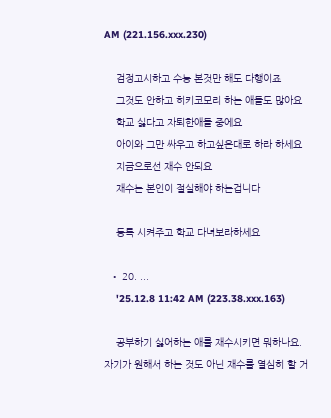AM (221.156.xxx.230)

    검정고시하고 수능 본것만 해도 다행이죠
    그것도 안하고 히키코모리 하는 애들도 많아요
    학교 싫다고 자퇴한애들 중에요
    아이와 그만 싸우고 하고싶은대로 하라 하세요
    지금으로선 재수 안되요
    재수는 본인이 절실해야 하는겁니다

    등록 시켜주고 학교 다녀보라하세요

  • 20. ...
    '25.12.8 11:42 AM (223.38.xxx.163)

    공부하기 싫어하는 애를 재수시키면 뭐하나요. 자기가 원해서 하는 것도 아닌 재수를 열심히 할 거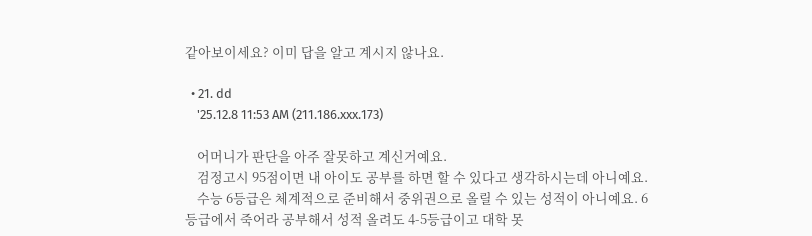같아보이세요? 이미 답을 알고 계시지 않나요.

  • 21. dd
    '25.12.8 11:53 AM (211.186.xxx.173)

    어머니가 판단을 아주 잘못하고 계신거예요.
    검정고시 95점이면 내 아이도 공부를 하면 할 수 있다고 생각하시는데 아니예요.
    수능 6등급은 체계적으로 준비해서 중위권으로 올릴 수 있는 성적이 아니예요. 6등급에서 죽어라 공부해서 성적 올려도 4-5등급이고 대학 못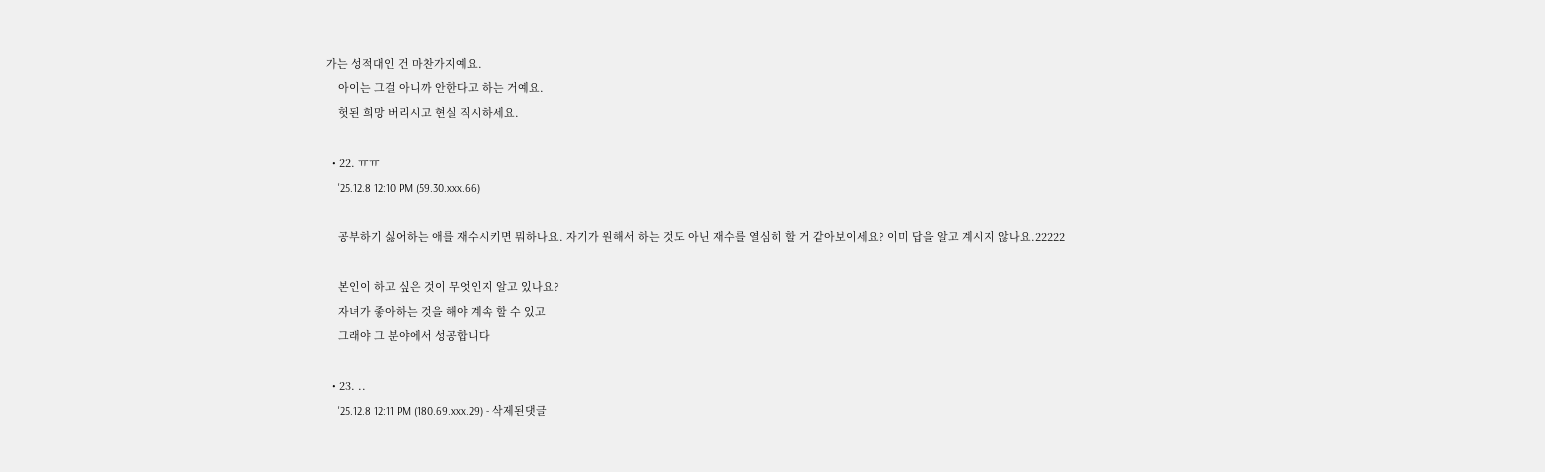가는 성적대인 건 마찬가지예요.
    아이는 그걸 아니까 안한다고 하는 거예요.
    헛된 희망 버리시고 현실 직시하세요.

  • 22. ㅠㅠ
    '25.12.8 12:10 PM (59.30.xxx.66)

    공부하기 싫어하는 애를 재수시키면 뭐하나요. 자기가 원해서 하는 것도 아닌 재수를 열심히 할 거 같아보이세요? 이미 답을 알고 계시지 않나요.22222

    본인이 하고 싶은 것이 무엇인지 알고 있나요?
    자녀가 좋아하는 것을 해야 계속 할 수 있고
    그래야 그 분야에서 성공합니다

  • 23. ..
    '25.12.8 12:11 PM (180.69.xxx.29) - 삭제된댓글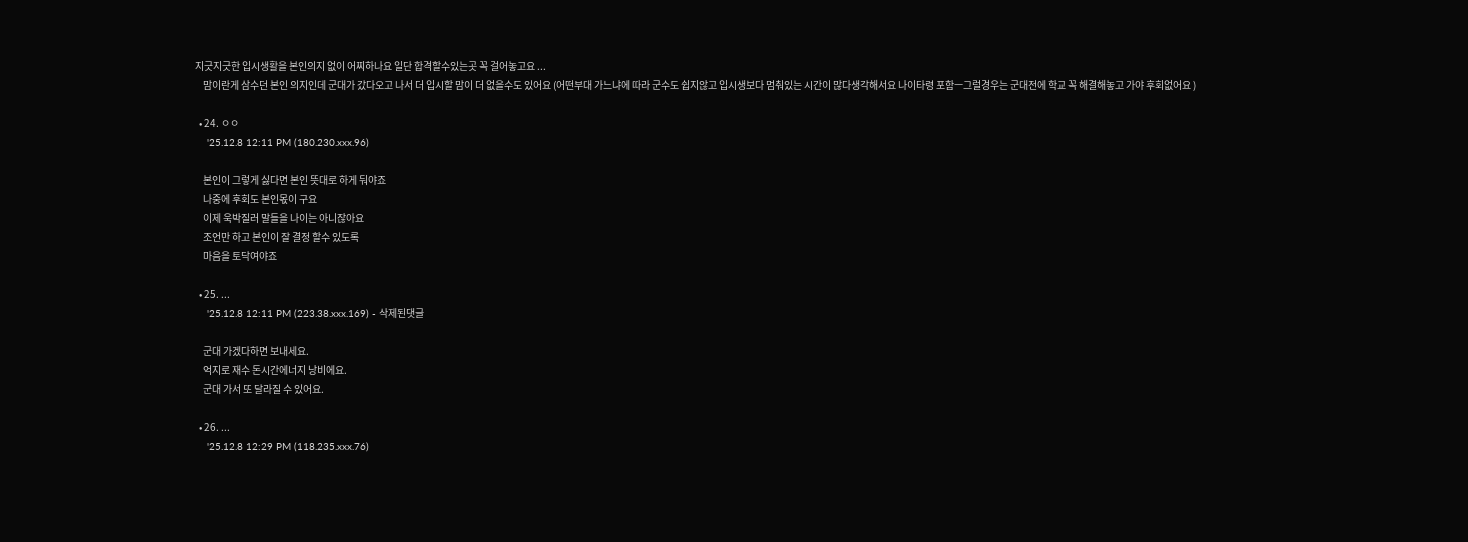지긋지긋한 입시생활을 본인의지 없이 어찌하나요 일단 합격할수있는곳 꼭 걸어놓고요 ...
    맘이란게 삼수던 본인 의지인데 군대가 갔다오고 나서 더 입시할 맘이 더 없을수도 있어요 (어떤부대 가느냐에 따라 군수도 쉽지않고 입시생보다 멈춰있는 시간이 많다생각해서요 나이타령 포함ㅡ그럴경우는 군대전에 학교 꼭 해결해놓고 가야 후회없어요 )

  • 24. ㅇㅇ
    '25.12.8 12:11 PM (180.230.xxx.96)

    본인이 그렇게 싫다면 본인 뜻대로 하게 둬야죠
    나중에 후회도 본인몫이 구요
    이제 욱박질러 말들을 나이는 아니잖아요
    조언만 하고 본인이 잘 결정 할수 있도록
    마음을 토닥여야죠

  • 25. ...
    '25.12.8 12:11 PM (223.38.xxx.169) - 삭제된댓글

    군대 가겠다하면 보내세요.
    억지로 재수 돈시간에너지 낭비에요.
    군대 가서 또 달라질 수 있어요.

  • 26. ...
    '25.12.8 12:29 PM (118.235.xxx.76)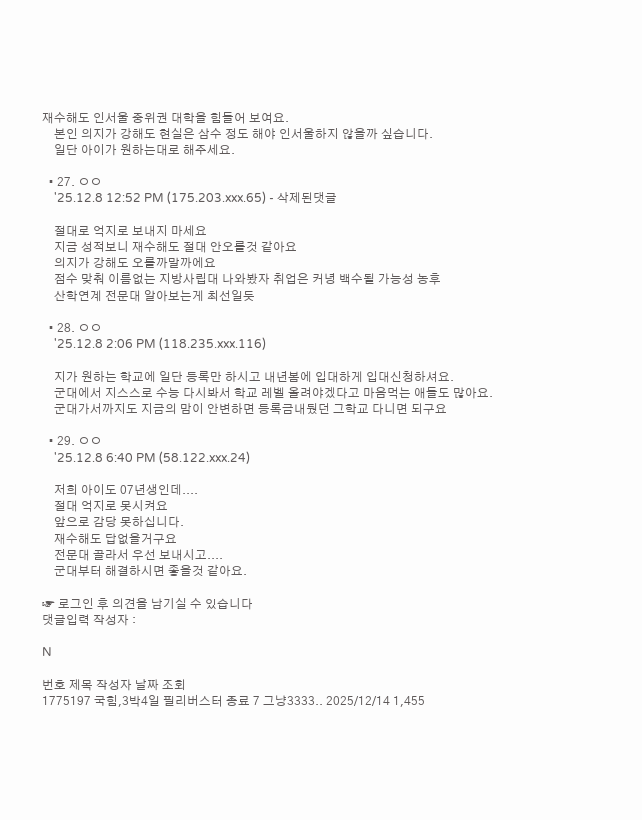재수해도 인서울 중위권 대학을 힘들어 보여요.
    본인 의지가 강해도 현실은 삼수 정도 해야 인서울하지 않을까 싶습니다.
    일단 아이가 원하는대로 해주세요.

  • 27. ㅇㅇ
    '25.12.8 12:52 PM (175.203.xxx.65) - 삭제된댓글

    절대로 억지로 보내지 마세요
    지금 성적보니 재수해도 절대 안오를것 같아요
    의지가 강해도 오를까말까에요
    점수 맞춰 이름없는 지방사립대 나와봤자 취업은 커녕 백수될 가능성 농후
    산학연계 전문대 알아보는게 최선일듯

  • 28. ㅇㅇ
    '25.12.8 2:06 PM (118.235.xxx.116)

    지가 원하는 학교에 일단 등록만 하시고 내년봄에 입대하게 입대신청하셔요.
    군대에서 지스스로 수능 다시봐서 학교 레벨 올려야겠다고 마음먹는 애들도 많아요.
    군대가서까지도 지금의 맘이 안변하면 등록금내뒀던 그학교 다니면 되구요

  • 29. ㅇㅇ
    '25.12.8 6:40 PM (58.122.xxx.24)

    저희 아이도 07년생인데....
    절대 억지로 못시켜요
    앞으로 감당 못하십니다.
    재수해도 답없을거구요
    전문대 골라서 우선 보내시고....
    군대부터 해결하시면 좋을것 같아요.

☞ 로그인 후 의견을 남기실 수 있습니다
댓글입력 작성자 :

N

번호 제목 작성자 날짜 조회
1775197 국힘,3박4일 필리버스터 종료 7 그냥3333.. 2025/12/14 1,455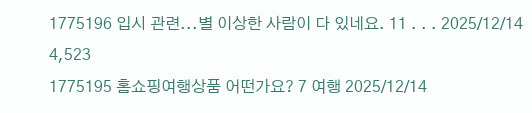1775196 입시 관련...별 이상한 사람이 다 있네요. 11 . . . 2025/12/14 4,523
1775195 홈쇼핑여행상품 어떤가요? 7 여행 2025/12/14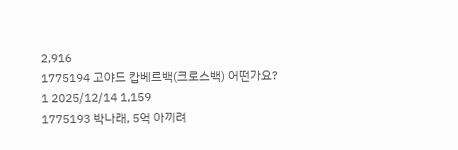2,916
1775194 고야드 캅베르백(크로스백) 어떤가요? 1 2025/12/14 1,159
1775193 박나래, 5억 아끼려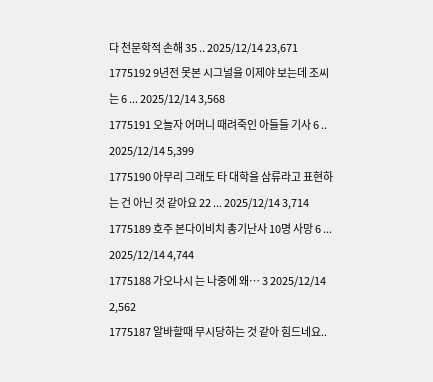다 천문학적 손해 35 .. 2025/12/14 23,671
1775192 9년전 못본 시그널을 이제야 보는데 조씨는 6 ... 2025/12/14 3,568
1775191 오늘자 어머니 때려죽인 아들들 기사 6 .. 2025/12/14 5,399
1775190 아무리 그래도 타 대학을 삼류라고 표현하는 건 아닌 것 같아요 22 ... 2025/12/14 3,714
1775189 호주 본다이비치 총기난사 10명 사망 6 ... 2025/12/14 4,744
1775188 가오나시 는 나중에 왜… 3 2025/12/14 2,562
1775187 알바할때 무시당하는 것 같아 힘드네요..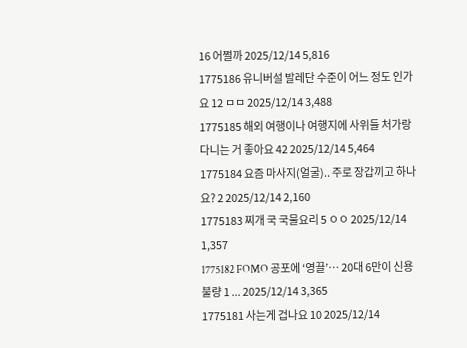16 어쩔까 2025/12/14 5,816
1775186 유니버설 발레단 수준이 어느 정도 인가요 12 ㅁㅁ 2025/12/14 3,488
1775185 해외 여행이나 여행지에 사위들 처가랑 다니는 거 좋아요 42 2025/12/14 5,464
1775184 요즘 마사지(얼굴).. 주로 장갑끼고 하나요? 2 2025/12/14 2,160
1775183 찌개 국 국물요리 5 ㅇㅇ 2025/12/14 1,357
1775182 FOMO 공포에 ‘영끌’… 20대 6만이 신용불량 1 ... 2025/12/14 3,365
1775181 사는게 겁나요 10 2025/12/14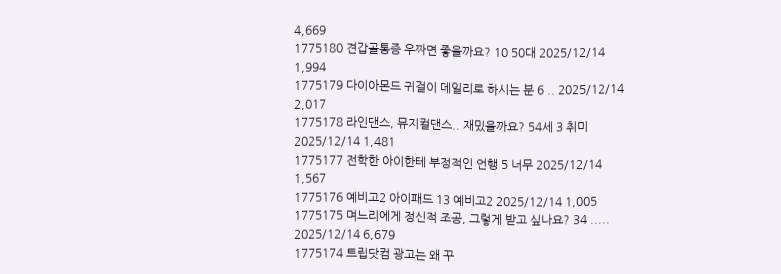4,669
1775180 견갑골통증 우짜면 좋을까요? 10 50대 2025/12/14 1,994
1775179 다이아몬드 귀걸이 데일리로 하시는 분 6 .. 2025/12/14 2,017
1775178 라인댄스, 뮤지컬댄스.. 재밌을까요? 54세 3 취미 2025/12/14 1,481
1775177 전학한 아이한테 부정적인 언행 5 너무 2025/12/14 1,567
1775176 예비고2 아이패드 13 예비고2 2025/12/14 1,005
1775175 며느리에게 정신적 조공, 그렇게 받고 싶나요? 34 ..... 2025/12/14 6,679
1775174 트립닷컴 광고는 왜 꾸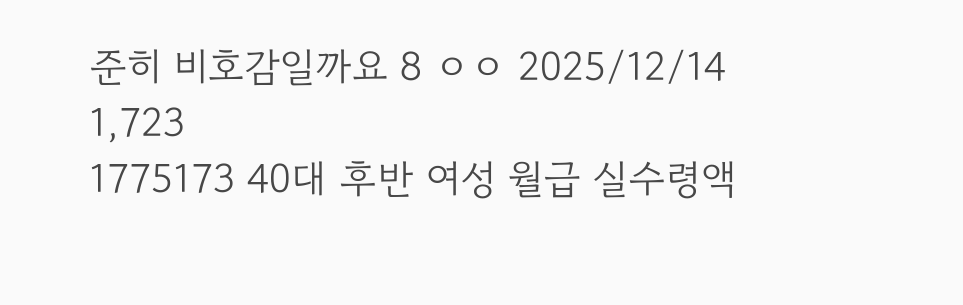준히 비호감일까요 8 ㅇㅇ 2025/12/14 1,723
1775173 40대 후반 여성 월급 실수령액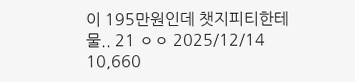이 195만원인데 챗지피티한테 물.. 21 ㅇㅇ 2025/12/14 10,660